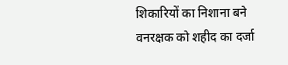शिकारियों का निशाना बने वनरक्षक को शहीद का दर्जा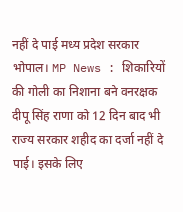नहीं दे पाई मध्य प्रदेश सरकार
भोपाल। MP News : शिकारियों की गोली का निशाना बने वनरक्षक दीपू सिंह राणा को 12 दिन बाद भी राज्य सरकार शहीद का दर्जा नहीं दे पाई। इसके लिए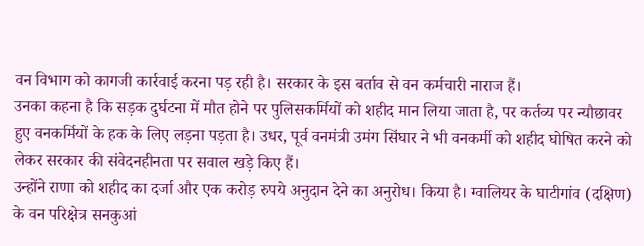वन विभाग को कागजी कार्रवाई करना पड़ रही है। सरकार के इस बर्ताव से वन कर्मचारी नाराज हैं।
उनका कहना है कि सड़क दुर्घटना में मौत होने पर पुलिसकर्मियों को शहीद मान लिया जाता है, पर कर्तव्य पर न्यौछावर हुए वनकर्मियों के हक के लिए लड़ना पड़ता है। उधर, पूर्व वनमंत्री उमंग सिंघार ने भी वनकर्मी को शहीद घोषित करने को लेकर सरकार की संवेदनहीनता पर सवाल खड़े किए हैं।
उन्होंने राणा को शहीद का दर्जा और एक करोड़ रुपये अनुदान देने का अनुरोध। किया है। ग्वालियर के घाटीगांव (दक्षिण) के वन परिक्षेत्र सनकुआं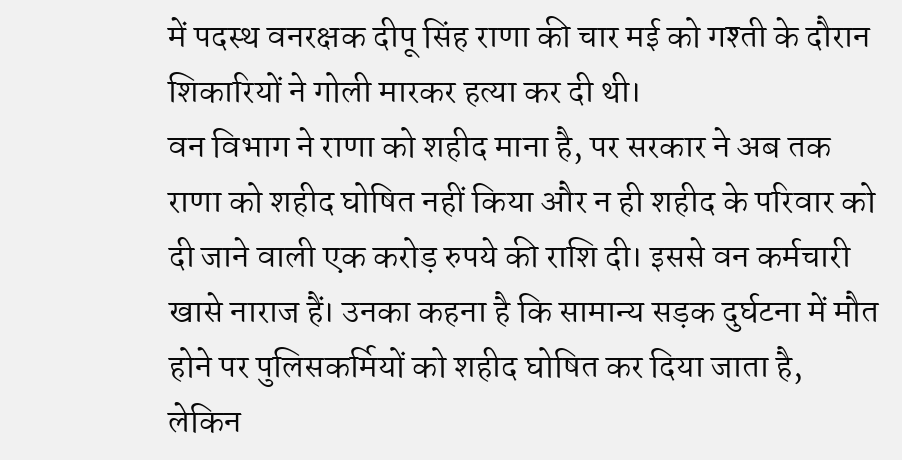में पदस्थ वनरक्षक दीपू सिंह राणा की चार मई को गश्ती के दौरान शिकारियों ने गोली मारकर हत्या कर दी थी।
वन विभाग ने राणा को शहीद माना है, पर सरकार ने अब तक राणा को शहीद घोषित नहीं किया और न ही शहीद के परिवार को दी जाने वाली एक करोड़ रुपये की राशि दी। इससे वन कर्मचारी खासे नाराज हैं। उनका कहना है कि सामान्य सड़क दुर्घटना में मौत होने पर पुलिसकर्मियों को शहीद घोषित कर दिया जाता है, लेकिन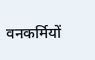वनकर्मियों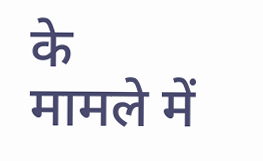के मामले में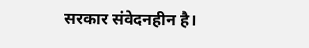सरकार संवेदनहीन है।